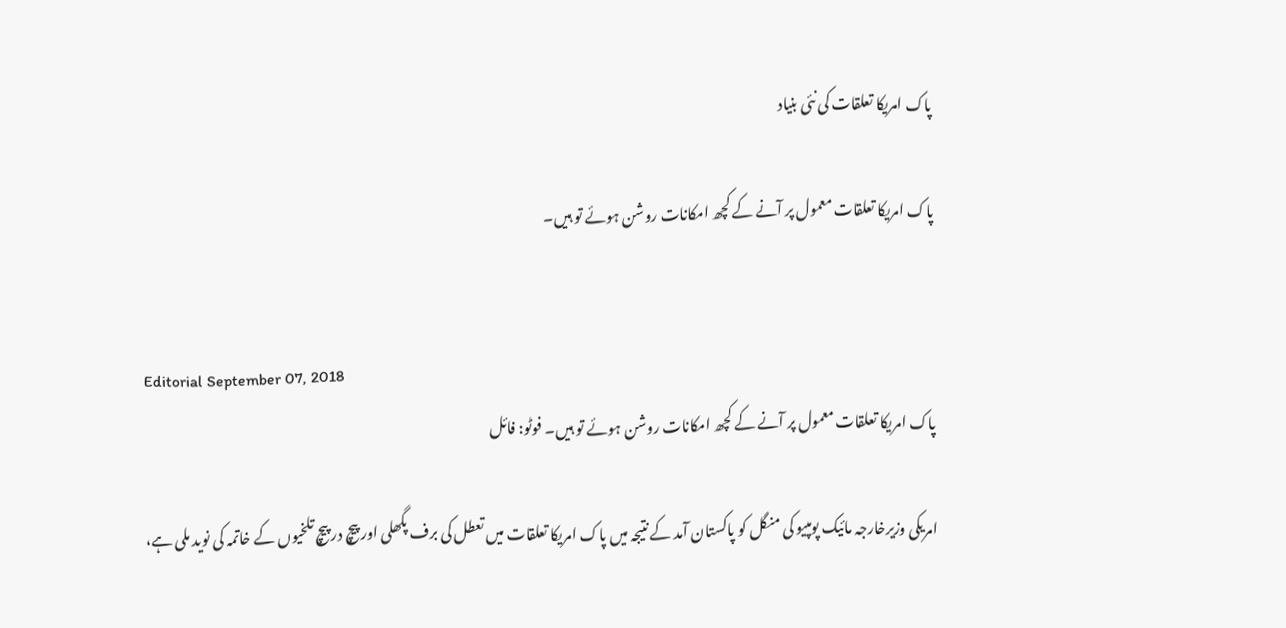پاک امریکا تعلقات کی نئی بنیاد

پاک امریکا تعلقات معمول پر آنے کے کچھ امکانات روشن ہوئے تو ہیں۔


Editorial September 07, 2018
پاک امریکا تعلقات معمول پر آنے کے کچھ امکانات روشن ہوئے تو ہیں۔ فوٹو: فائل

امریکی وزیرخارجہ مائیک پومپیو کی منگل کو پاکستان آمد کے نتیجہ میں پاک امریکا تعلقات میں تعطل کی برف پگھلی اور پیچ در پیچ تلخیوں کے خاتمہ کی نوید ملی ہے،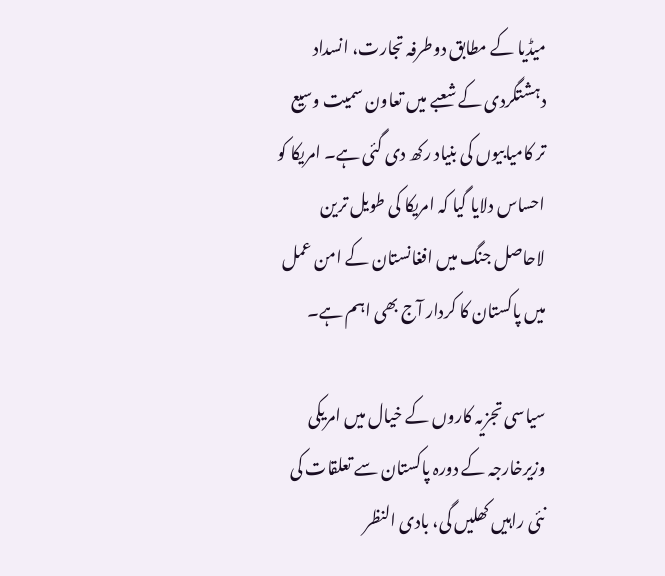میڈیا کے مطابق دوطرفہ تجارت، انسداد دہشتگردی کے شعبے میں تعاون سمیت وسیع تر کامیابیوں کی بنیاد رکھ دی گئی ہے۔ امریکا کو احساس دلایا گیا کہ امریکا کی طویل ترین لاحاصل جنگ میں افغانستان کے امن عمل میں پاکستان کا کردار آج بھی اہم ہے۔

سیاسی تجزیہ کاروں کے خیال میں امریکی وزیرخارجہ کے دورہ پاکستان سے تعلقات کی نئی راہیں کھلیں گی، بادی النظر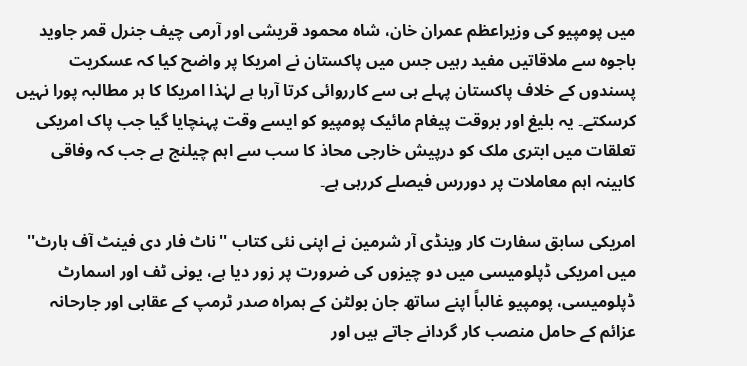میں پومپیو کی وزیراعظم عمران خان، شاہ محمود قریشی اور آرمی چیف جنرل قمر جاوید باجوہ سے ملاقاتیں مفید رہیں جس میں پاکستان نے امریکا پر واضح کیا کہ عسکریت پسندوں کے خلاف پاکستان پہلے ہی سے کارروائی کرتا آرہا ہے لہٰذا امریکا کا ہر مطالبہ پورا نہیں کرسکتے۔ یہ بلیغ اور بروقت پیغام مائیک پومپیو کو ایسے وقت پہنچایا گیا جب پاک امریکی تعلقات میں ابتری ملک کو درپیش خارجی محاذ کا سب سے اہم چیلنج ہے جب کہ وفاقی کابینہ اہم معاملات پر دوررس فیصلے کررہی ہے۔

امریکی سابق سفارت کار وینڈی آر شرمین نے اپنی نئی کتاب ''ناٹ فار دی فینٹ آف ہارٹ'' میں امریکی ڈپلومیسی میں دو چیزوں کی ضرورت پر زور دیا ہے، یونی ٹف اور اسمارٹ ڈپلومیسی، پومپیو غالباً اپنے ساتھ جان بولٹن کے ہمراہ صدر ٹرمپ کے عقابی اور جارحانہ عزائم کے حامل منصب کار گردانے جاتے ہیں اور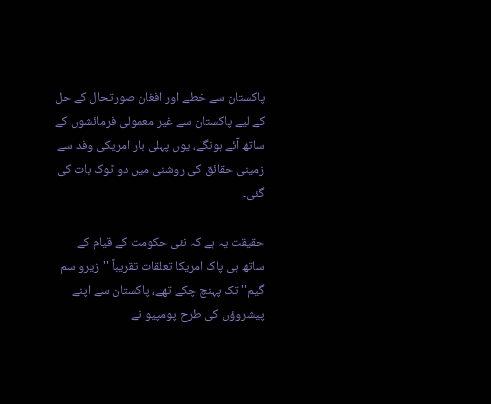پاکستان سے خطے اور افغان صورتحال کے حل کے لیے پاکستان سے غیر معمولی فرمائشوں کے ساتھ آئے ہونگے، یوں پہلی بار امریکی وفد سے زمینی حقائق کی روشنی میں دو ٹوک بات کی گئی۔

حقیقت یہ ہے کہ نئی حکومت کے قیام کے ساتھ ہی پاک امریکا تعلقات تقریباً ''زیرو سم گیم'' تک پہنچ چکے تھے، پاکستان سے اپنے پیشروؤں کی طرح پومپیو نے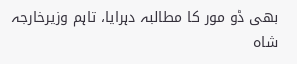بھی ڈو مور کا مطالبہ دہرایا، تاہم وزیرخارجہ شاہ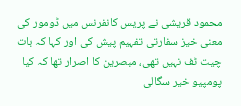محمود قریشی نے پریس کانفرنس میں ڈومور کی معنی خیز سفارتی تفہیم پیش کی اور کہا کہ بات چیت ٹف نہیں تھی، مبصرین کا اصرار تھا کہ کیا پومپیو خیر سگالی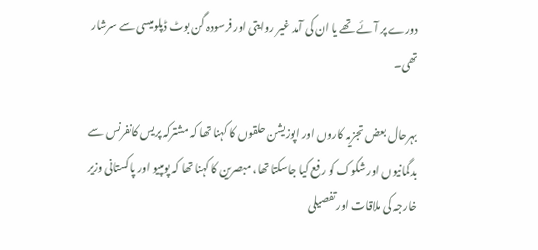دورے پر آئے تھے یا ان کی آمد غیر روایتی اور فرسودہ گن بوٹ ڈپلومیسی سے سرشار تھی۔

بہرحال بعض تجزیہ کاروں اور اپوزیشن حلقوں کا کہنا تھا کہ مشترکہ پریس کانفرنس سے بدگمانیوں اور شکوک کو رفع کیا جاسکتا تھا، مبصرین کا کہنا تھا کہ پومپیو اور پاکستانی وزیر خارجہ کی ملاقات اور تفصیلی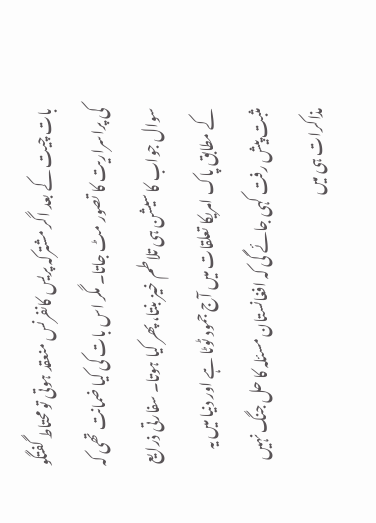بات چیت کے بعد اگر مشترکہ پریس کانفرنس منعقد ہوتی تو محتاط گفتگو کی پراسراریت کا تصور مٹ جاتا۔ مگر اس بات کی کیا ضمانت تھی کہ سوال جواب کا سیشن ہی تلاطم خیز بنتا، پھر کیا ہوتا۔ سفارتی ذرایع کے مطابق پاک امریکا تعلقات میں آج جمود ٹوٹا ہے اور دنیا میں یہ مثبت پیش رفت کہی جائے گی کہ افغانستان مسئلہ کا حل جنگ نہیں مذاکرات ہی میں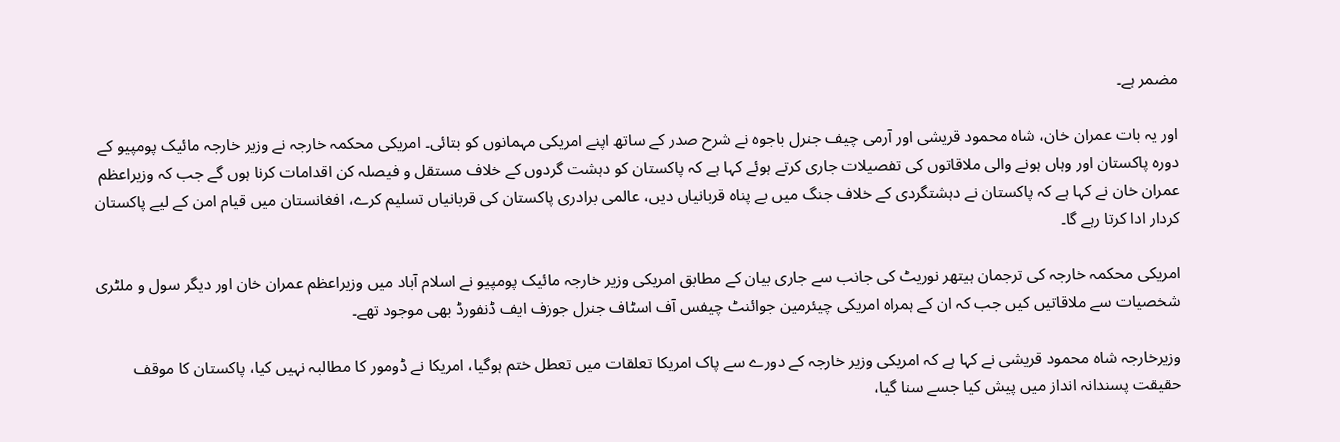مضمر ہے۔

اور یہ بات عمران خان، شاہ محمود قریشی اور آرمی چیف جنرل باجوہ نے شرح صدر کے ساتھ اپنے امریکی مہمانوں کو بتائی۔ امریکی محکمہ خارجہ نے وزیر خارجہ مائیک پومپیو کے دورہ پاکستان اور وہاں ہونے والی ملاقاتوں کی تفصیلات جاری کرتے ہوئے کہا ہے کہ پاکستان کو دہشت گردوں کے خلاف مستقل و فیصلہ کن اقدامات کرنا ہوں گے جب کہ وزیراعظم عمران خان نے کہا ہے کہ پاکستان نے دہشتگردی کے خلاف جنگ میں بے پناہ قربانیاں دیں، عالمی برادری پاکستان کی قربانیاں تسلیم کرے، افغانستان میں قیام امن کے لیے پاکستان کردار ادا کرتا رہے گا۔

امریکی محکمہ خارجہ کی ترجمان ہیتھر نوریٹ کی جانب سے جاری بیان کے مطابق امریکی وزیر خارجہ مائیک پومپیو نے اسلام آباد میں وزیراعظم عمران خان اور دیگر سول و ملٹری شخصیات سے ملاقاتیں کیں جب کہ ان کے ہمراہ امریکی چیئرمین جوائنٹ چیفس آف اسٹاف جنرل جوزف ایف ڈنفورڈ بھی موجود تھے۔

وزیرخارجہ شاہ محمود قریشی نے کہا ہے کہ امریکی وزیر خارجہ کے دورے سے پاک امریکا تعلقات میں تعطل ختم ہوگیا، امریکا نے ڈومور کا مطالبہ نہیں کیا، پاکستان کا موقف حقیقت پسندانہ انداز میں پیش کیا جسے سنا گیا،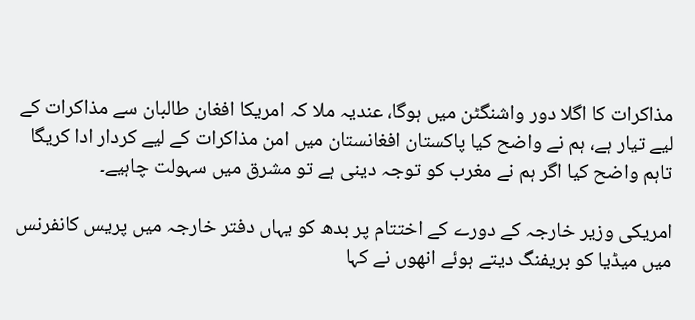مذاکرات کا اگلا دور واشنگٹن میں ہوگا، عندیہ ملا کہ امریکا افغان طالبان سے مذاکرات کے لیے تیار ہے، ہم نے واضح کیا پاکستان افغانستان میں امن مذاکرات کے لیے کردار ادا کریگا تاہم واضح کیا اگر ہم نے مغرب کو توجہ دینی ہے تو مشرق میں سہولت چاہیے۔

امریکی وزیر خارجہ کے دورے کے اختتام پر بدھ کو یہاں دفتر خارجہ میں پریس کانفرنس میں میڈیا کو بریفنگ دیتے ہوئے انھوں نے کہا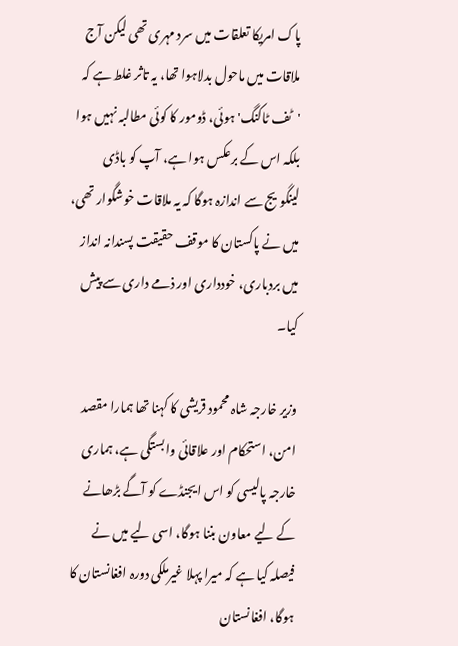پاک امریکا تعلقات میں سرد مہری تھی لیکن آج ملاقات میں ماحول بدلاہوا تھا، یہ تاثر غلط ہے کہ 'ٹف ٹاکنگ' ہوئی، ڈومور کا کوئی مطالبہ نہیں ہوا بلکہ اس کے برعکس ہوا ہے، آپ کو باڈی لینگویج سے اندازہ ہوگا کہ یہ ملاقات خوشگوار تھی، میں نے پاکستان کا موقف حقیقت پسندانہ انداز میں بردباری، خودداری اور ذمے داری سے پیش کیا۔

وزیر خارجہ شاہ محمود قریشی کا کہنا تھا ہمارا مقصد امن، استحکام اور علاقائی وابستگی ہے، ہماری خارجہ پالیسی کو اس ایجنڈے کو آگے بڑھانے کے لیے معاون بننا ہوگا، اسی لیے میں نے فیصلہ کیا ہے کہ میرا پہلا غیرملکی دورہ افغانستان کا ہوگا، افغانستان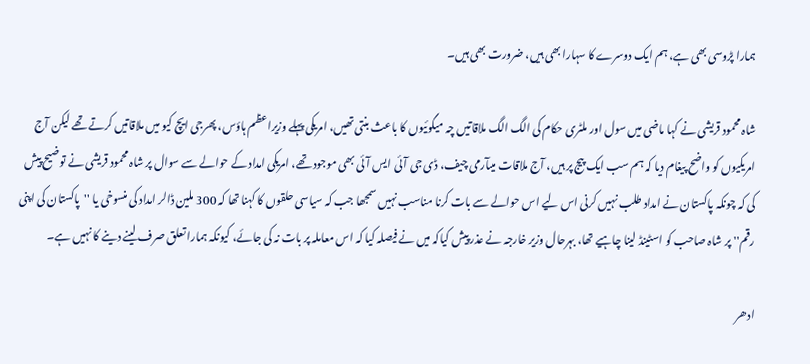ہمارا پڑوسی بھی ہے، ہم ایک دوسرے کا سہارا بھی ہیں، ضرورت بھی ہیں۔

شاہ محمود قریشی نے کہا ماضی میں سول اور ملٹری حکام کی الگ الگ ملاقاتیں چہ میگوئیوں کا باعث بنتی تھیں، امریکی پہلے وزیراعظم ہاؤس، پھرجی ایچ کیو میں ملاقاتیں کرتے تھے لیکن آج امریکیوں کو واضح پیغام دیا کہ ہم سب ایک پیج پر ہیں، آج ملاقات میںآرمی چیف، ڈی جی آئی ایس آئی بھی موجود تھے، امریکی امداد کے حوالے سے سوال پر شاہ محمود قریشی نے توضیح پیش کی کہ چونکہ پاکستان نے امداد طلب نہیں کرنی اس لیے اس حوالے سے بات کرنا مناسب نہیں سمجھا جب کہ سیاسی حلقوں کا کہنا تھا کہ 300 ملین ڈالر امداد کی منسوخی یا ''پاکستان کی اپنی رقم'' پر شاہ صاحب کو اسٹینڈ لینا چاہیے تھا، بہرحال وزیر خارجہ نے عذر پیش کیاکہ میں نے فیصلہ کیا کہ اس معاملہ پر بات نہ کی جائے، کیونکہ ہمارا تعلق صرف لینے دینے کا نہیں ہے۔

ادھر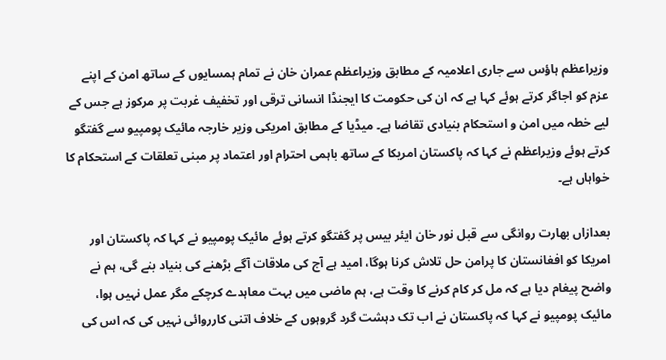وزیراعظم ہاؤس سے جاری اعلامیہ کے مطابق وزیراعظم عمران خان نے تمام ہمسایوں کے ساتھ امن کے اپنے عزم کو اجاگر کرتے ہوئے کہا ہے کہ ان کی حکومت کا ایجنڈا انسانی ترقی اور تخفیف غربت پر مرکوز ہے جس کے لیے خطہ میں امن و استحکام بنیادی تقاضا ہے۔ میڈیا کے مطابق امریکی وزیر خارجہ مائیک پومپیو سے گفتگو کرتے ہوئے وزیراعظم نے کہا کہ پاکستان امریکا کے ساتھ باہمی احترام اور اعتماد پر مبنی تعلقات کے استحکام کا خواہاں ہے۔

بعدازاں بھارت روانگی سے قبل نور خان ایئر بیس پر گفتگو کرتے ہوئے مائیک پومپیو نے کہا کہ پاکستان اور امریکا کو افغانستان کا پرامن حل تلاش کرنا ہوگا، امید ہے آج کی ملاقات آگے بڑھنے کی بنیاد بنے گی، ہم نے واضح پیغام دیا ہے کہ مل کر کام کرنے کا وقت ہے، ہم ماضی میں بہت معاہدے کرچکے مگر عمل نہیں ہوا، مائیک پومپیو نے کہا کہ پاکستان نے اب تک دہشت گرد گروہوں کے خلاف اتنی کارروائی نہیں کی کہ اس کی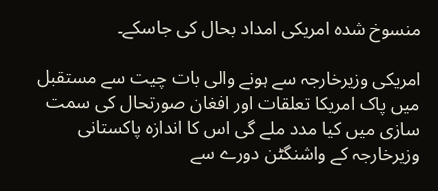منسوخ شدہ امریکی امداد بحال کی جاسکے۔

امریکی وزیرخارجہ سے ہونے والی بات چیت سے مستقبل میں پاک امریکا تعلقات اور افغان صورتحال کی سمت سازی میں کیا مدد ملے گی اس کا اندازہ پاکستانی وزیرخارجہ کے واشنگٹن دورے سے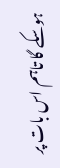ہوسکے گا تاہم اس بات پر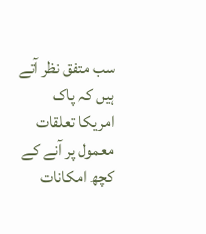سب متفق نظر آتے ہیں کہ پاک امریکا تعلقات معمول پر آنے کے کچھ امکانات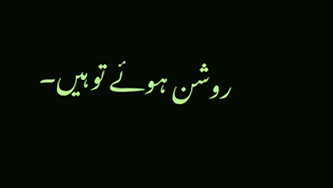روشن ہوئے تو ہیں۔